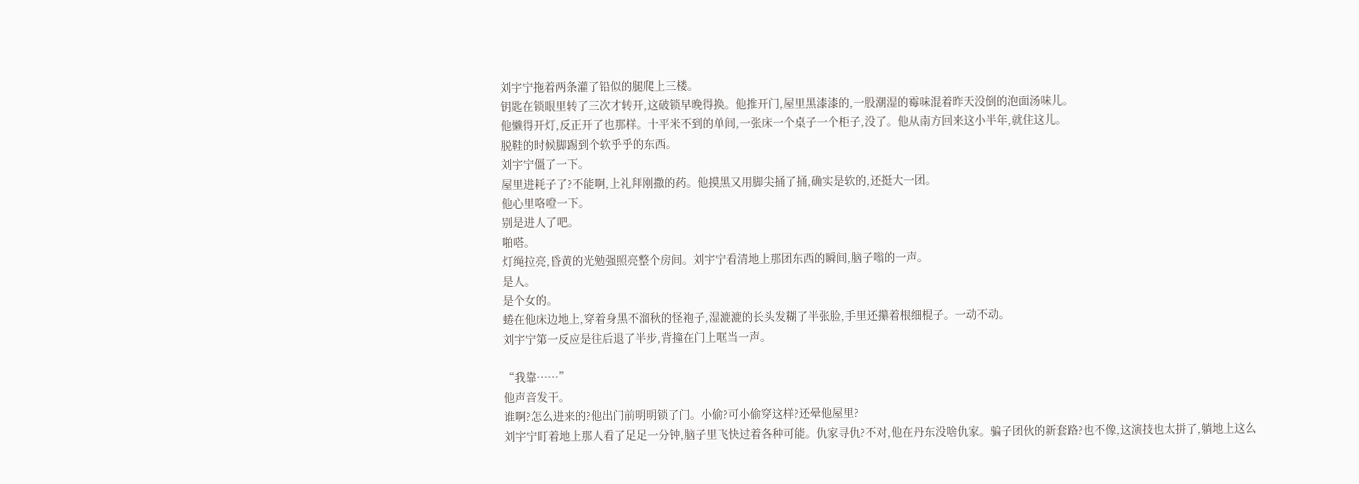刘宇宁拖着两条灌了铅似的腿爬上三楼。
钥匙在锁眼里转了三次才转开,这破锁早晚得换。他推开门,屋里黑漆漆的,一股潮湿的霉味混着昨天没倒的泡面汤味儿。
他懒得开灯,反正开了也那样。十平米不到的单间,一张床一个桌子一个柜子,没了。他从南方回来这小半年,就住这儿。
脱鞋的时候脚踢到个软乎乎的东西。
刘宇宁僵了一下。
屋里进耗子了?不能啊,上礼拜刚撒的药。他摸黑又用脚尖捅了捅,确实是软的,还挺大一团。
他心里咯噔一下。
别是进人了吧。
啪嗒。
灯绳拉亮,昏黄的光勉强照亮整个房间。刘宇宁看清地上那团东西的瞬间,脑子嗡的一声。
是人。
是个女的。
蜷在他床边地上,穿着身黑不溜秋的怪袍子,湿漉漉的长头发糊了半张脸,手里还攥着根细棍子。一动不动。
刘宇宁第一反应是往后退了半步,背撞在门上哐当一声。

“我靠……”
他声音发干。
谁啊?怎么进来的?他出门前明明锁了门。小偷?可小偷穿这样?还晕他屋里?
刘宇宁盯着地上那人看了足足一分钟,脑子里飞快过着各种可能。仇家寻仇?不对,他在丹东没啥仇家。骗子团伙的新套路?也不像,这演技也太拼了,躺地上这么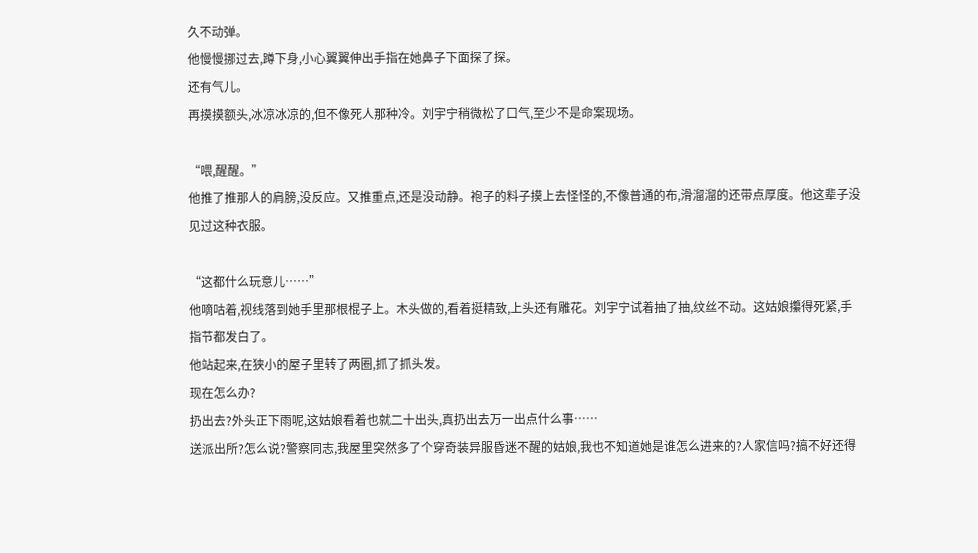久不动弹。
他慢慢挪过去,蹲下身,小心翼翼伸出手指在她鼻子下面探了探。
还有气儿。
再摸摸额头,冰凉冰凉的,但不像死人那种冷。刘宇宁稍微松了口气,至少不是命案现场。

“喂,醒醒。”
他推了推那人的肩膀,没反应。又推重点,还是没动静。袍子的料子摸上去怪怪的,不像普通的布,滑溜溜的还带点厚度。他这辈子没见过这种衣服。

“这都什么玩意儿……”
他嘀咕着,视线落到她手里那根棍子上。木头做的,看着挺精致,上头还有雕花。刘宇宁试着抽了抽,纹丝不动。这姑娘攥得死紧,手指节都发白了。
他站起来,在狭小的屋子里转了两圈,抓了抓头发。
现在怎么办?
扔出去?外头正下雨呢,这姑娘看着也就二十出头,真扔出去万一出点什么事……
送派出所?怎么说?警察同志,我屋里突然多了个穿奇装异服昏迷不醒的姑娘,我也不知道她是谁怎么进来的?人家信吗?搞不好还得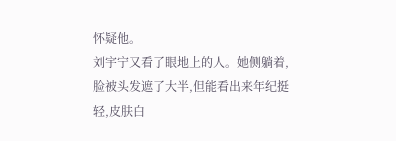怀疑他。
刘宇宁又看了眼地上的人。她侧躺着,脸被头发遮了大半,但能看出来年纪挺轻,皮肤白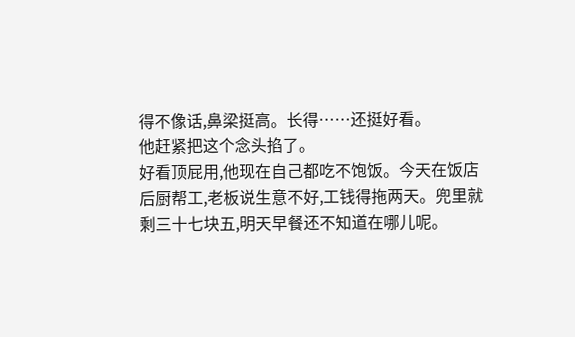得不像话,鼻梁挺高。长得……还挺好看。
他赶紧把这个念头掐了。
好看顶屁用,他现在自己都吃不饱饭。今天在饭店后厨帮工,老板说生意不好,工钱得拖两天。兜里就剩三十七块五,明天早餐还不知道在哪儿呢。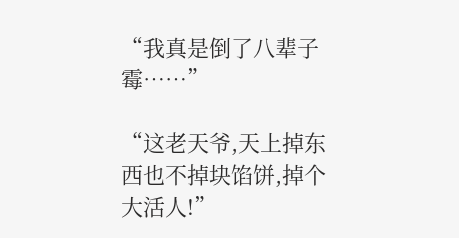“我真是倒了八辈子霉……”

“这老天爷,天上掉东西也不掉块馅饼,掉个大活人!”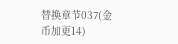替换章节037(金币加更14)